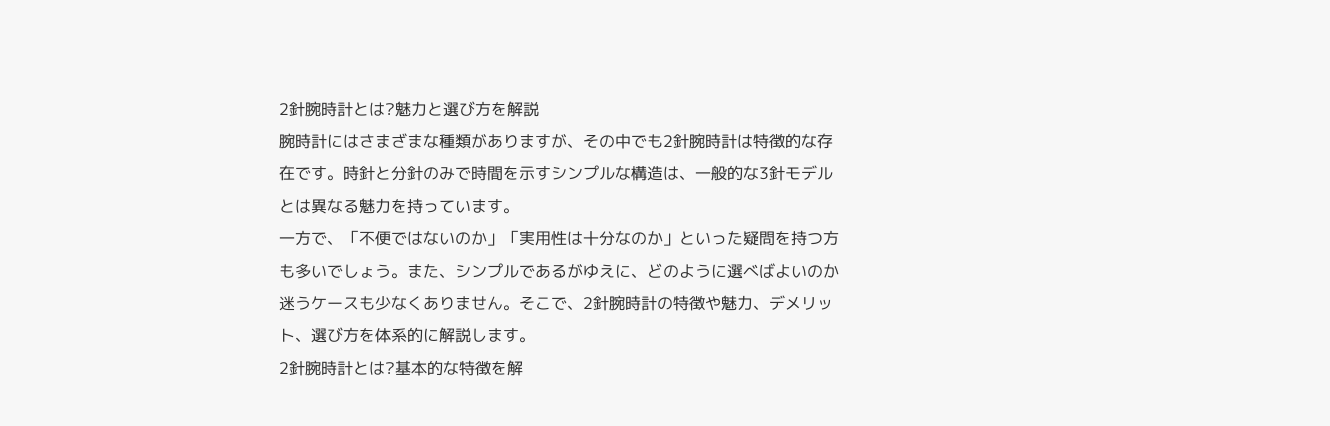2針腕時計とは?魅力と選び方を解説
腕時計にはさまざまな種類がありますが、その中でも2針腕時計は特徴的な存在です。時針と分針のみで時間を示すシンプルな構造は、一般的な3針モデルとは異なる魅力を持っています。
一方で、「不便ではないのか」「実用性は十分なのか」といった疑問を持つ方も多いでしょう。また、シンプルであるがゆえに、どのように選べばよいのか迷うケースも少なくありません。そこで、2針腕時計の特徴や魅力、デメリット、選び方を体系的に解説します。
2針腕時計とは?基本的な特徴を解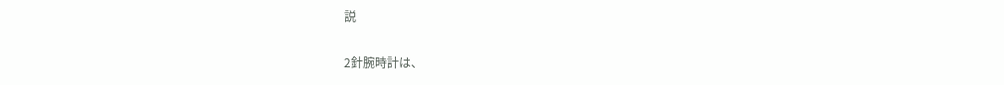説

2針腕時計は、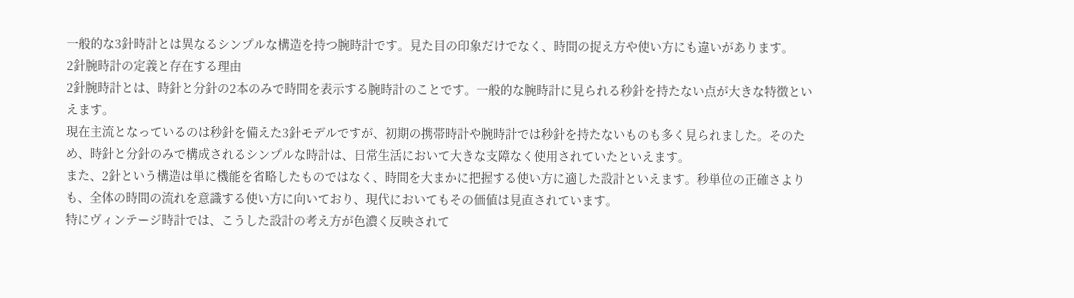一般的な3針時計とは異なるシンプルな構造を持つ腕時計です。見た目の印象だけでなく、時間の捉え方や使い方にも違いがあります。
2針腕時計の定義と存在する理由
2針腕時計とは、時針と分針の2本のみで時間を表示する腕時計のことです。一般的な腕時計に見られる秒針を持たない点が大きな特徴といえます。
現在主流となっているのは秒針を備えた3針モデルですが、初期の携帯時計や腕時計では秒針を持たないものも多く見られました。そのため、時針と分針のみで構成されるシンプルな時計は、日常生活において大きな支障なく使用されていたといえます。
また、2針という構造は単に機能を省略したものではなく、時間を大まかに把握する使い方に適した設計といえます。秒単位の正確さよりも、全体の時間の流れを意識する使い方に向いており、現代においてもその価値は見直されています。
特にヴィンテージ時計では、こうした設計の考え方が色濃く反映されて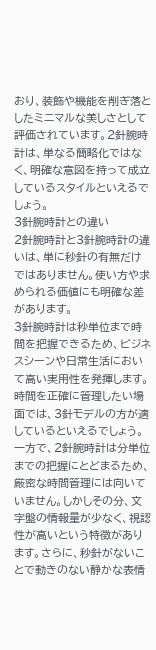おり、装飾や機能を削ぎ落としたミニマルな美しさとして評価されています。2針腕時計は、単なる簡略化ではなく、明確な意図を持って成立しているスタイルといえるでしょう。
3針腕時計との違い
2針腕時計と3針腕時計の違いは、単に秒針の有無だけではありません。使い方や求められる価値にも明確な差があります。
3針腕時計は秒単位まで時間を把握できるため、ビジネスシーンや日常生活において高い実用性を発揮します。時間を正確に管理したい場面では、3針モデルの方が適しているといえるでしょう。
一方で、2針腕時計は分単位までの把握にとどまるため、厳密な時間管理には向いていません。しかしその分、文字盤の情報量が少なく、視認性が高いという特徴があります。さらに、秒針がないことで動きのない静かな表情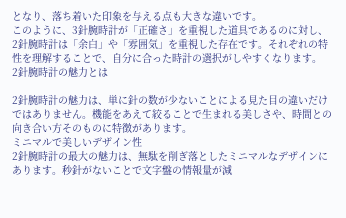となり、落ち着いた印象を与える点も大きな違いです。
このように、3針腕時計が「正確さ」を重視した道具であるのに対し、2針腕時計は「余白」や「雰囲気」を重視した存在です。それぞれの特性を理解することで、自分に合った時計の選択がしやすくなります。
2針腕時計の魅力とは

2針腕時計の魅力は、単に針の数が少ないことによる見た目の違いだけではありません。機能をあえて絞ることで生まれる美しさや、時間との向き合い方そのものに特徴があります。
ミニマルで美しいデザイン性
2針腕時計の最大の魅力は、無駄を削ぎ落としたミニマルなデザインにあります。秒針がないことで文字盤の情報量が減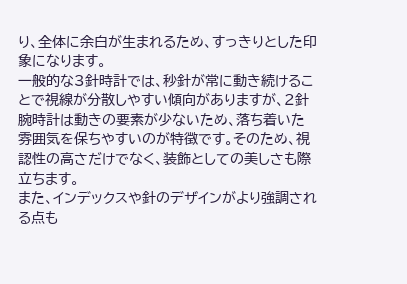り、全体に余白が生まれるため、すっきりとした印象になります。
一般的な3針時計では、秒針が常に動き続けることで視線が分散しやすい傾向がありますが、2針腕時計は動きの要素が少ないため、落ち着いた雰囲気を保ちやすいのが特徴です。そのため、視認性の高さだけでなく、装飾としての美しさも際立ちます。
また、インデックスや針のデザインがより強調される点も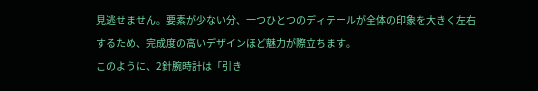見逃せません。要素が少ない分、一つひとつのディテールが全体の印象を大きく左右するため、完成度の高いデザインほど魅力が際立ちます。
このように、2針腕時計は「引き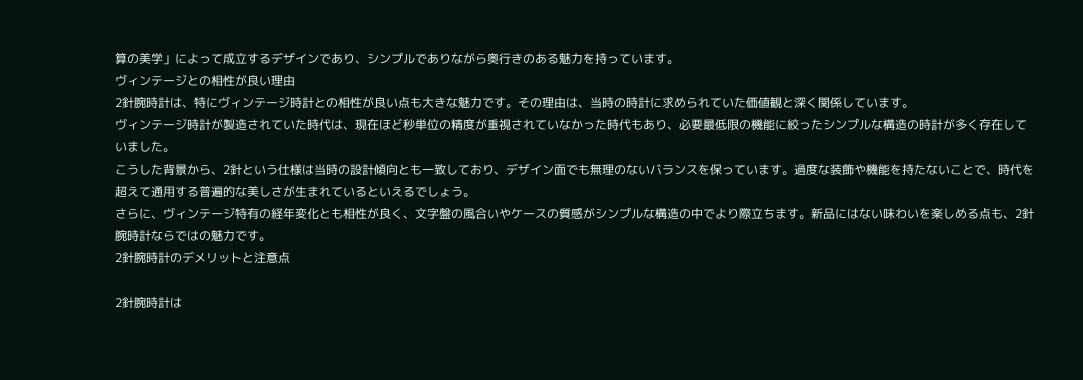算の美学」によって成立するデザインであり、シンプルでありながら奥行きのある魅力を持っています。
ヴィンテージとの相性が良い理由
2針腕時計は、特にヴィンテージ時計との相性が良い点も大きな魅力です。その理由は、当時の時計に求められていた価値観と深く関係しています。
ヴィンテージ時計が製造されていた時代は、現在ほど秒単位の精度が重視されていなかった時代もあり、必要最低限の機能に絞ったシンプルな構造の時計が多く存在していました。
こうした背景から、2針という仕様は当時の設計傾向とも一致しており、デザイン面でも無理のないバランスを保っています。過度な装飾や機能を持たないことで、時代を超えて通用する普遍的な美しさが生まれているといえるでしょう。
さらに、ヴィンテージ特有の経年変化とも相性が良く、文字盤の風合いやケースの質感がシンプルな構造の中でより際立ちます。新品にはない味わいを楽しめる点も、2針腕時計ならではの魅力です。
2針腕時計のデメリットと注意点

2針腕時計は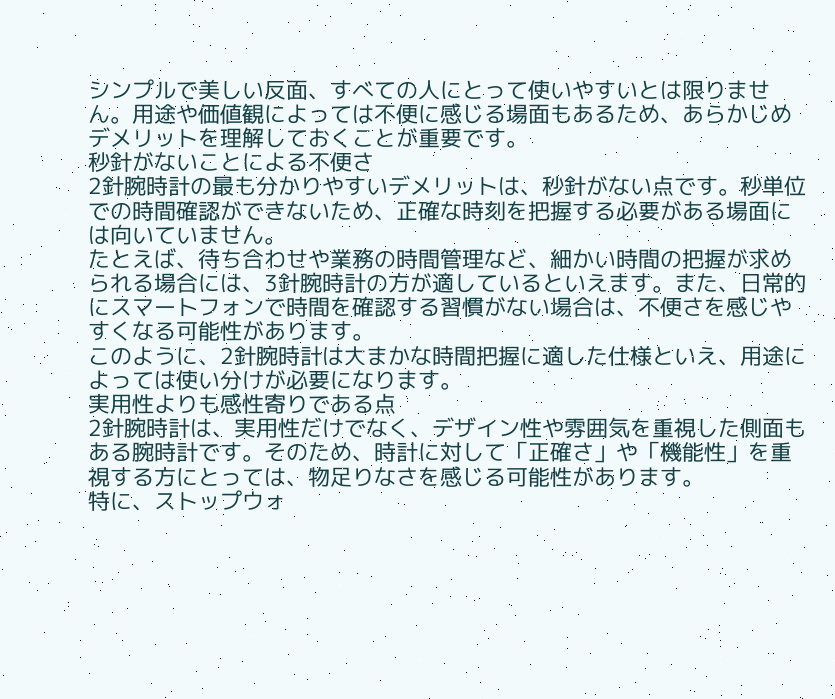シンプルで美しい反面、すべての人にとって使いやすいとは限りません。用途や価値観によっては不便に感じる場面もあるため、あらかじめデメリットを理解しておくことが重要です。
秒針がないことによる不便さ
2針腕時計の最も分かりやすいデメリットは、秒針がない点です。秒単位での時間確認ができないため、正確な時刻を把握する必要がある場面には向いていません。
たとえば、待ち合わせや業務の時間管理など、細かい時間の把握が求められる場合には、3針腕時計の方が適しているといえます。また、日常的にスマートフォンで時間を確認する習慣がない場合は、不便さを感じやすくなる可能性があります。
このように、2針腕時計は大まかな時間把握に適した仕様といえ、用途によっては使い分けが必要になります。
実用性よりも感性寄りである点
2針腕時計は、実用性だけでなく、デザイン性や雰囲気を重視した側面もある腕時計です。そのため、時計に対して「正確さ」や「機能性」を重視する方にとっては、物足りなさを感じる可能性があります。
特に、ストップウォ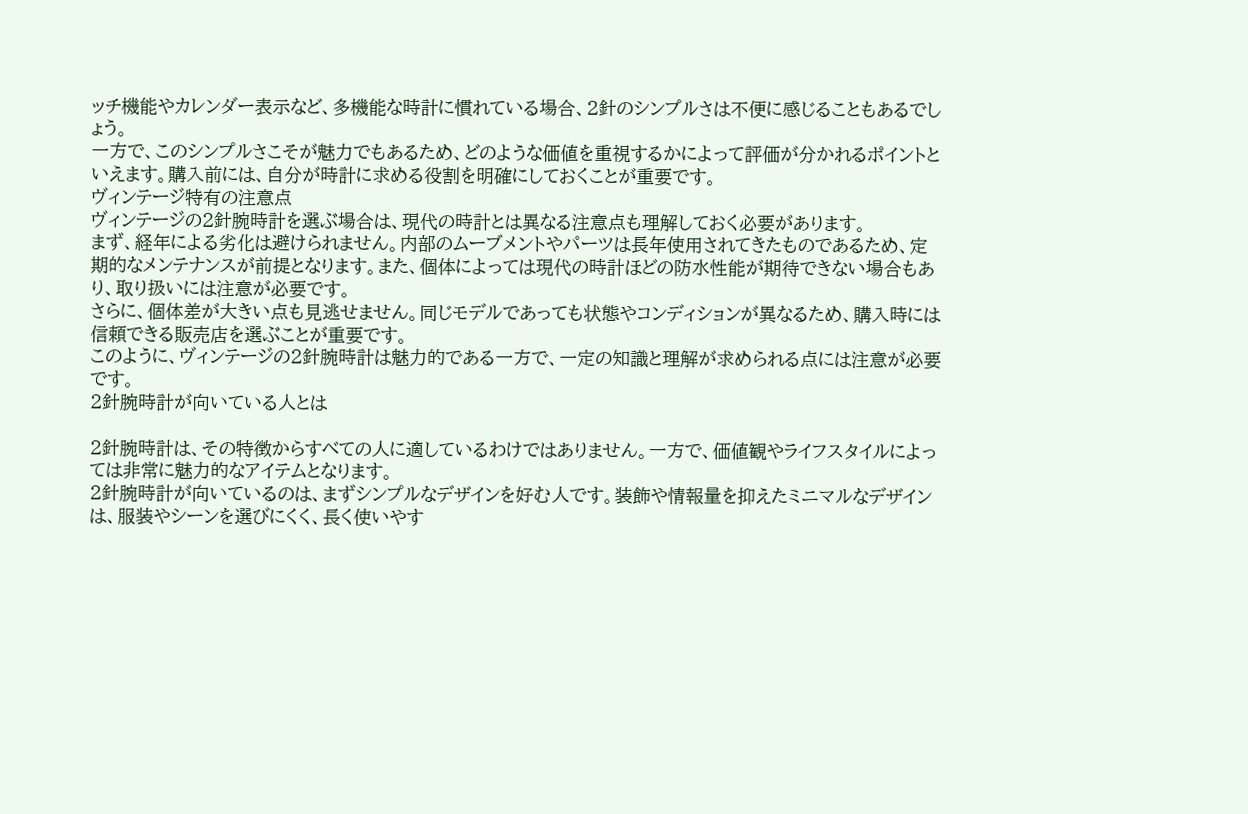ッチ機能やカレンダー表示など、多機能な時計に慣れている場合、2針のシンプルさは不便に感じることもあるでしょう。
一方で、このシンプルさこそが魅力でもあるため、どのような価値を重視するかによって評価が分かれるポイントといえます。購入前には、自分が時計に求める役割を明確にしておくことが重要です。
ヴィンテージ特有の注意点
ヴィンテージの2針腕時計を選ぶ場合は、現代の時計とは異なる注意点も理解しておく必要があります。
まず、経年による劣化は避けられません。内部のムーブメントやパーツは長年使用されてきたものであるため、定期的なメンテナンスが前提となります。また、個体によっては現代の時計ほどの防水性能が期待できない場合もあり、取り扱いには注意が必要です。
さらに、個体差が大きい点も見逃せません。同じモデルであっても状態やコンディションが異なるため、購入時には信頼できる販売店を選ぶことが重要です。
このように、ヴィンテージの2針腕時計は魅力的である一方で、一定の知識と理解が求められる点には注意が必要です。
2針腕時計が向いている人とは

2針腕時計は、その特徴からすべての人に適しているわけではありません。一方で、価値観やライフスタイルによっては非常に魅力的なアイテムとなります。
2針腕時計が向いているのは、まずシンプルなデザインを好む人です。装飾や情報量を抑えたミニマルなデザインは、服装やシーンを選びにくく、長く使いやす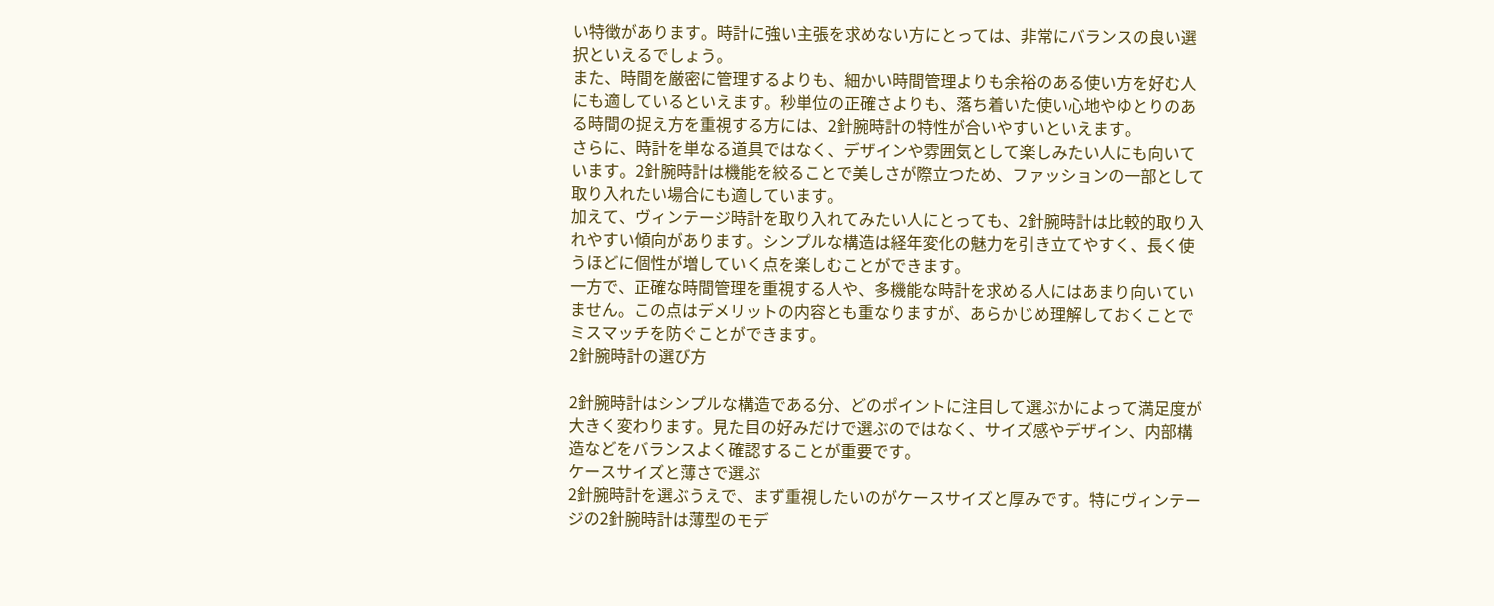い特徴があります。時計に強い主張を求めない方にとっては、非常にバランスの良い選択といえるでしょう。
また、時間を厳密に管理するよりも、細かい時間管理よりも余裕のある使い方を好む人にも適しているといえます。秒単位の正確さよりも、落ち着いた使い心地やゆとりのある時間の捉え方を重視する方には、2針腕時計の特性が合いやすいといえます。
さらに、時計を単なる道具ではなく、デザインや雰囲気として楽しみたい人にも向いています。2針腕時計は機能を絞ることで美しさが際立つため、ファッションの一部として取り入れたい場合にも適しています。
加えて、ヴィンテージ時計を取り入れてみたい人にとっても、2針腕時計は比較的取り入れやすい傾向があります。シンプルな構造は経年変化の魅力を引き立てやすく、長く使うほどに個性が増していく点を楽しむことができます。
一方で、正確な時間管理を重視する人や、多機能な時計を求める人にはあまり向いていません。この点はデメリットの内容とも重なりますが、あらかじめ理解しておくことでミスマッチを防ぐことができます。
2針腕時計の選び方

2針腕時計はシンプルな構造である分、どのポイントに注目して選ぶかによって満足度が大きく変わります。見た目の好みだけで選ぶのではなく、サイズ感やデザイン、内部構造などをバランスよく確認することが重要です。
ケースサイズと薄さで選ぶ
2針腕時計を選ぶうえで、まず重視したいのがケースサイズと厚みです。特にヴィンテージの2針腕時計は薄型のモデ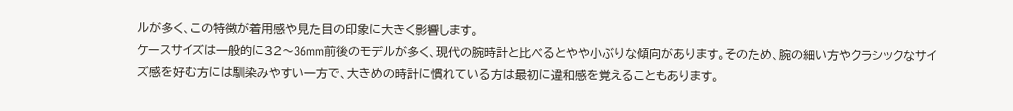ルが多く、この特徴が着用感や見た目の印象に大きく影響します。
ケースサイズは一般的に32〜36mm前後のモデルが多く、現代の腕時計と比べるとやや小ぶりな傾向があります。そのため、腕の細い方やクラシックなサイズ感を好む方には馴染みやすい一方で、大きめの時計に慣れている方は最初に違和感を覚えることもあります。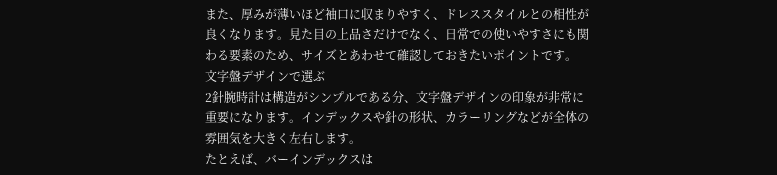また、厚みが薄いほど袖口に収まりやすく、ドレススタイルとの相性が良くなります。見た目の上品さだけでなく、日常での使いやすさにも関わる要素のため、サイズとあわせて確認しておきたいポイントです。
文字盤デザインで選ぶ
2針腕時計は構造がシンプルである分、文字盤デザインの印象が非常に重要になります。インデックスや針の形状、カラーリングなどが全体の雰囲気を大きく左右します。
たとえば、バーインデックスは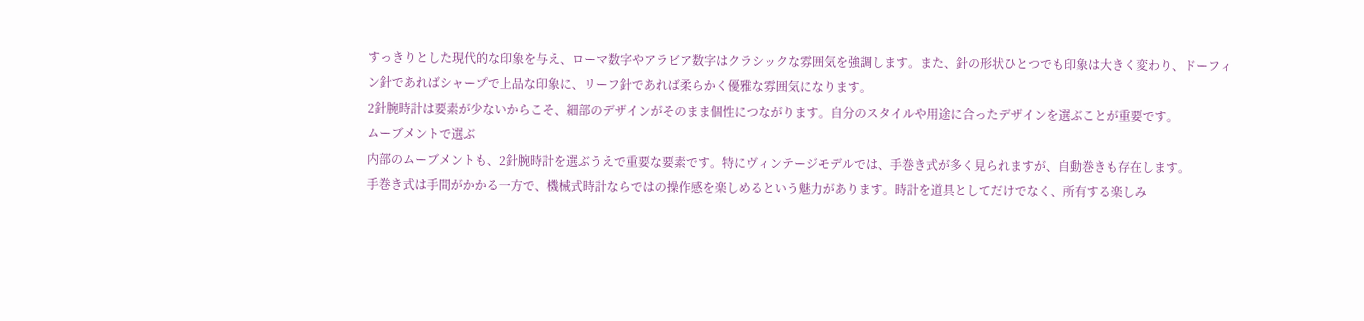すっきりとした現代的な印象を与え、ローマ数字やアラビア数字はクラシックな雰囲気を強調します。また、針の形状ひとつでも印象は大きく変わり、ドーフィン針であればシャープで上品な印象に、リーフ針であれば柔らかく優雅な雰囲気になります。
2針腕時計は要素が少ないからこそ、細部のデザインがそのまま個性につながります。自分のスタイルや用途に合ったデザインを選ぶことが重要です。
ムーブメントで選ぶ
内部のムーブメントも、2針腕時計を選ぶうえで重要な要素です。特にヴィンテージモデルでは、手巻き式が多く見られますが、自動巻きも存在します。
手巻き式は手間がかかる一方で、機械式時計ならではの操作感を楽しめるという魅力があります。時計を道具としてだけでなく、所有する楽しみ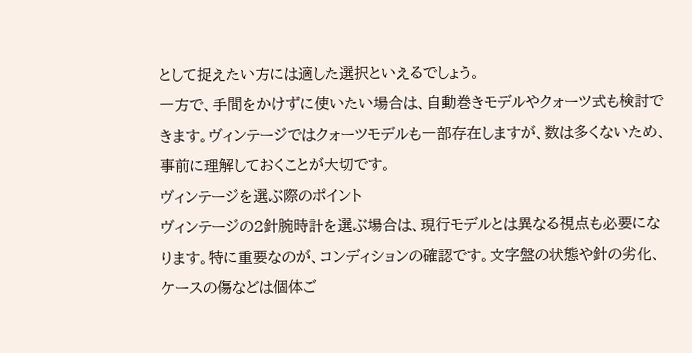として捉えたい方には適した選択といえるでしょう。
一方で、手間をかけずに使いたい場合は、自動巻きモデルやクォーツ式も検討できます。ヴィンテージではクォーツモデルも一部存在しますが、数は多くないため、事前に理解しておくことが大切です。
ヴィンテージを選ぶ際のポイント
ヴィンテージの2針腕時計を選ぶ場合は、現行モデルとは異なる視点も必要になります。特に重要なのが、コンディションの確認です。文字盤の状態や針の劣化、ケースの傷などは個体ご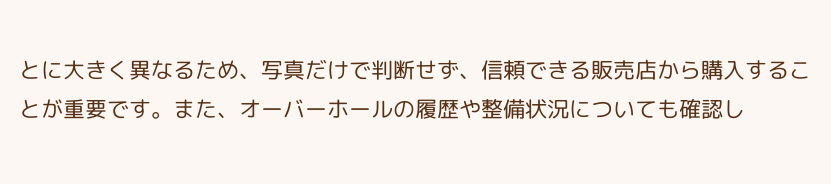とに大きく異なるため、写真だけで判断せず、信頼できる販売店から購入することが重要です。また、オーバーホールの履歴や整備状況についても確認し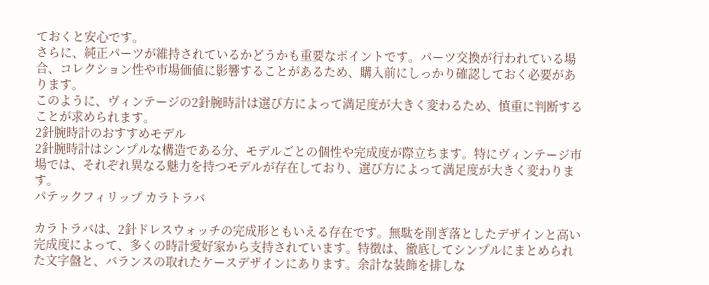ておくと安心です。
さらに、純正パーツが維持されているかどうかも重要なポイントです。パーツ交換が行われている場合、コレクション性や市場価値に影響することがあるため、購入前にしっかり確認しておく必要があります。
このように、ヴィンテージの2針腕時計は選び方によって満足度が大きく変わるため、慎重に判断することが求められます。
2針腕時計のおすすめモデル
2針腕時計はシンプルな構造である分、モデルごとの個性や完成度が際立ちます。特にヴィンテージ市場では、それぞれ異なる魅力を持つモデルが存在しており、選び方によって満足度が大きく変わります。
パテックフィリップ カラトラバ

カラトラバは、2針ドレスウォッチの完成形ともいえる存在です。無駄を削ぎ落としたデザインと高い完成度によって、多くの時計愛好家から支持されています。特徴は、徹底してシンプルにまとめられた文字盤と、バランスの取れたケースデザインにあります。余計な装飾を排しな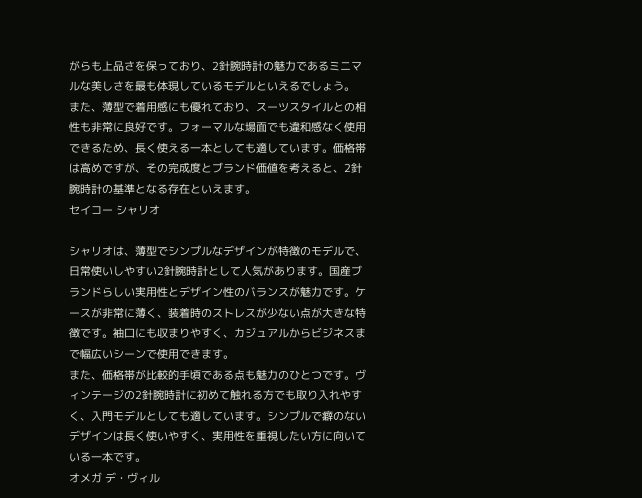がらも上品さを保っており、2針腕時計の魅力であるミニマルな美しさを最も体現しているモデルといえるでしょう。
また、薄型で着用感にも優れており、スーツスタイルとの相性も非常に良好です。フォーマルな場面でも違和感なく使用できるため、長く使える一本としても適しています。価格帯は高めですが、その完成度とブランド価値を考えると、2針腕時計の基準となる存在といえます。
セイコー シャリオ

シャリオは、薄型でシンプルなデザインが特徴のモデルで、日常使いしやすい2針腕時計として人気があります。国産ブランドらしい実用性とデザイン性のバランスが魅力です。ケースが非常に薄く、装着時のストレスが少ない点が大きな特徴です。袖口にも収まりやすく、カジュアルからビジネスまで幅広いシーンで使用できます。
また、価格帯が比較的手頃である点も魅力のひとつです。ヴィンテージの2針腕時計に初めて触れる方でも取り入れやすく、入門モデルとしても適しています。シンプルで癖のないデザインは長く使いやすく、実用性を重視したい方に向いている一本です。
オメガ デ・ヴィル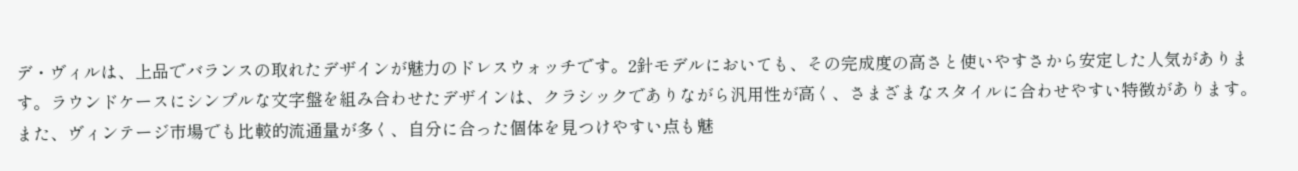デ・ヴィルは、上品でバランスの取れたデザインが魅力のドレスウォッチです。2針モデルにおいても、その完成度の高さと使いやすさから安定した人気があります。ラウンドケースにシンプルな文字盤を組み合わせたデザインは、クラシックでありながら汎用性が高く、さまざまなスタイルに合わせやすい特徴があります。
また、ヴィンテージ市場でも比較的流通量が多く、自分に合った個体を見つけやすい点も魅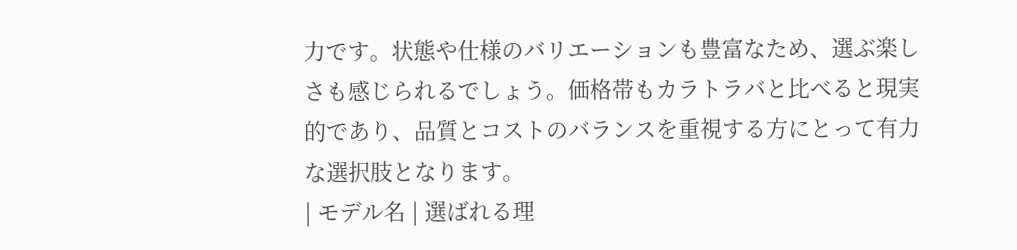力です。状態や仕様のバリエーションも豊富なため、選ぶ楽しさも感じられるでしょう。価格帯もカラトラバと比べると現実的であり、品質とコストのバランスを重視する方にとって有力な選択肢となります。
| モデル名 | 選ばれる理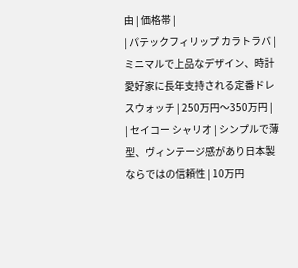由 | 価格帯 |
| パテックフィリップ カラトラバ | ミニマルで上品なデザイン、時計愛好家に長年支持される定番ドレスウォッチ | 250万円〜350万円 |
| セイコー シャリオ | シンプルで薄型、ヴィンテージ感があり日本製ならではの信頼性 | 10万円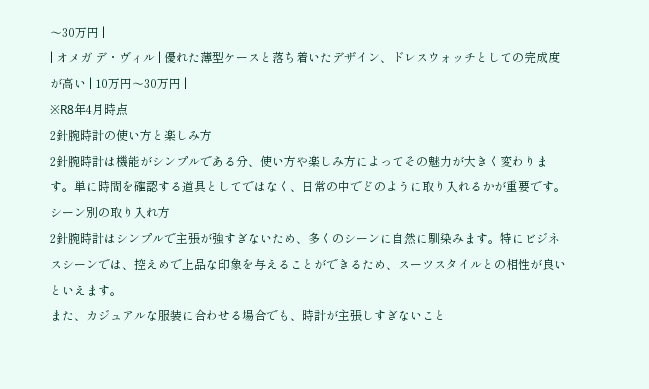〜30万円 |
| オメガ デ・ヴィル | 優れた薄型ケースと落ち着いたデザイン、ドレスウォッチとしての完成度が高い | 10万円〜30万円 |
※R8年4月時点
2針腕時計の使い方と楽しみ方
2針腕時計は機能がシンプルである分、使い方や楽しみ方によってその魅力が大きく変わります。単に時間を確認する道具としてではなく、日常の中でどのように取り入れるかが重要です。
シーン別の取り入れ方
2針腕時計はシンプルで主張が強すぎないため、多くのシーンに自然に馴染みます。特にビジネスシーンでは、控えめで上品な印象を与えることができるため、スーツスタイルとの相性が良いといえます。
また、カジュアルな服装に合わせる場合でも、時計が主張しすぎないこと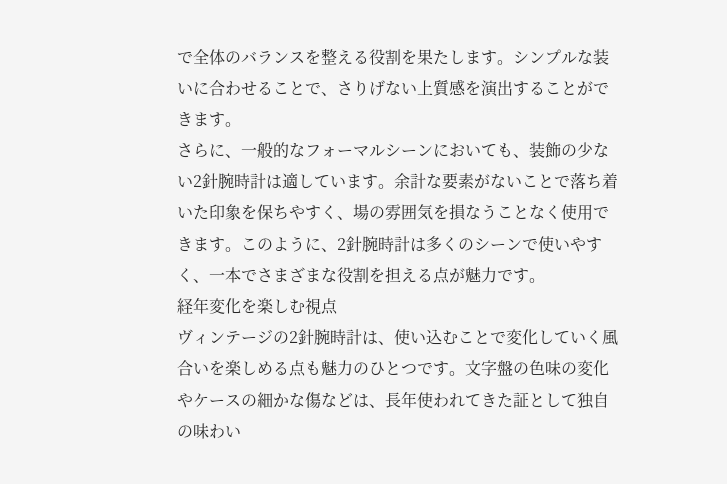で全体のバランスを整える役割を果たします。シンプルな装いに合わせることで、さりげない上質感を演出することができます。
さらに、一般的なフォーマルシーンにおいても、装飾の少ない2針腕時計は適しています。余計な要素がないことで落ち着いた印象を保ちやすく、場の雰囲気を損なうことなく使用できます。このように、2針腕時計は多くのシーンで使いやすく、一本でさまざまな役割を担える点が魅力です。
経年変化を楽しむ視点
ヴィンテージの2針腕時計は、使い込むことで変化していく風合いを楽しめる点も魅力のひとつです。文字盤の色味の変化やケースの細かな傷などは、長年使われてきた証として独自の味わい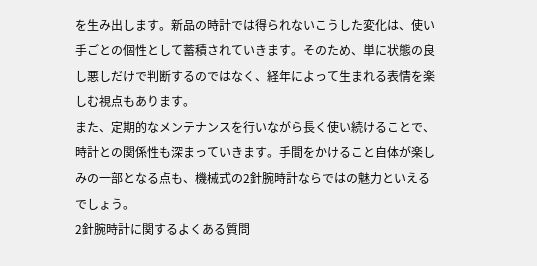を生み出します。新品の時計では得られないこうした変化は、使い手ごとの個性として蓄積されていきます。そのため、単に状態の良し悪しだけで判断するのではなく、経年によって生まれる表情を楽しむ視点もあります。
また、定期的なメンテナンスを行いながら長く使い続けることで、時計との関係性も深まっていきます。手間をかけること自体が楽しみの一部となる点も、機械式の2針腕時計ならではの魅力といえるでしょう。
2針腕時計に関するよくある質問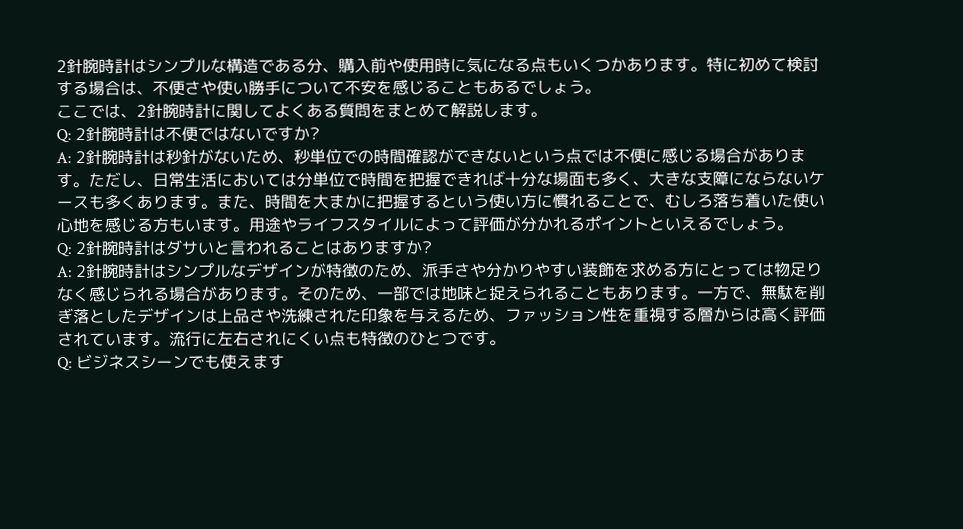2針腕時計はシンプルな構造である分、購入前や使用時に気になる点もいくつかあります。特に初めて検討する場合は、不便さや使い勝手について不安を感じることもあるでしょう。
ここでは、2針腕時計に関してよくある質問をまとめて解説します。
Q: 2針腕時計は不便ではないですか?
A: 2針腕時計は秒針がないため、秒単位での時間確認ができないという点では不便に感じる場合があります。ただし、日常生活においては分単位で時間を把握できれば十分な場面も多く、大きな支障にならないケースも多くあります。また、時間を大まかに把握するという使い方に慣れることで、むしろ落ち着いた使い心地を感じる方もいます。用途やライフスタイルによって評価が分かれるポイントといえるでしょう。
Q: 2針腕時計はダサいと言われることはありますか?
A: 2針腕時計はシンプルなデザインが特徴のため、派手さや分かりやすい装飾を求める方にとっては物足りなく感じられる場合があります。そのため、一部では地味と捉えられることもあります。一方で、無駄を削ぎ落としたデザインは上品さや洗練された印象を与えるため、ファッション性を重視する層からは高く評価されています。流行に左右されにくい点も特徴のひとつです。
Q: ビジネスシーンでも使えます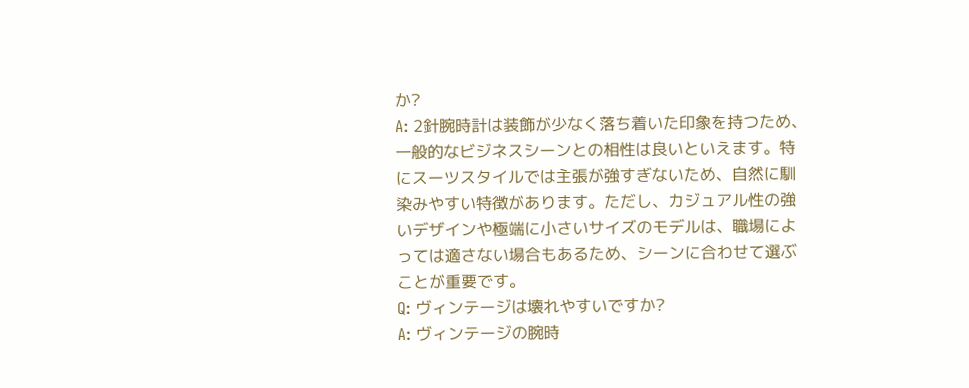か?
A: 2針腕時計は装飾が少なく落ち着いた印象を持つため、一般的なビジネスシーンとの相性は良いといえます。特にスーツスタイルでは主張が強すぎないため、自然に馴染みやすい特徴があります。ただし、カジュアル性の強いデザインや極端に小さいサイズのモデルは、職場によっては適さない場合もあるため、シーンに合わせて選ぶことが重要です。
Q: ヴィンテージは壊れやすいですか?
A: ヴィンテージの腕時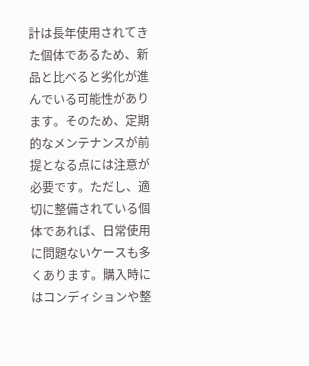計は長年使用されてきた個体であるため、新品と比べると劣化が進んでいる可能性があります。そのため、定期的なメンテナンスが前提となる点には注意が必要です。ただし、適切に整備されている個体であれば、日常使用に問題ないケースも多くあります。購入時にはコンディションや整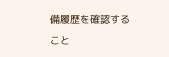備履歴を確認すること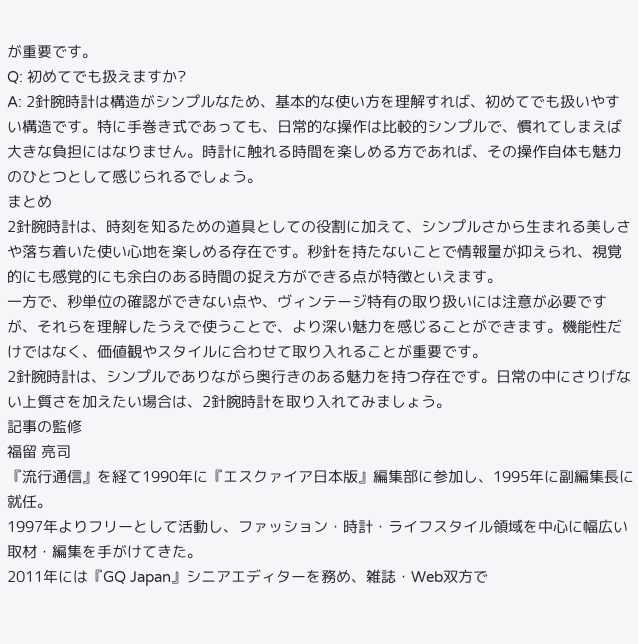が重要です。
Q: 初めてでも扱えますか?
A: 2針腕時計は構造がシンプルなため、基本的な使い方を理解すれば、初めてでも扱いやすい構造です。特に手巻き式であっても、日常的な操作は比較的シンプルで、慣れてしまえば大きな負担にはなりません。時計に触れる時間を楽しめる方であれば、その操作自体も魅力のひとつとして感じられるでしょう。
まとめ
2針腕時計は、時刻を知るための道具としての役割に加えて、シンプルさから生まれる美しさや落ち着いた使い心地を楽しめる存在です。秒針を持たないことで情報量が抑えられ、視覚的にも感覚的にも余白のある時間の捉え方ができる点が特徴といえます。
一方で、秒単位の確認ができない点や、ヴィンテージ特有の取り扱いには注意が必要ですが、それらを理解したうえで使うことで、より深い魅力を感じることができます。機能性だけではなく、価値観やスタイルに合わせて取り入れることが重要です。
2針腕時計は、シンプルでありながら奥行きのある魅力を持つ存在です。日常の中にさりげない上質さを加えたい場合は、2針腕時計を取り入れてみましょう。
記事の監修
福留 亮司
『流行通信』を経て1990年に『エスクァイア日本版』編集部に参加し、1995年に副編集長に就任。
1997年よりフリーとして活動し、ファッション・時計・ライフスタイル領域を中心に幅広い取材・編集を手がけてきた。
2011年には『GQ Japan』シニアエディターを務め、雑誌・Web双方で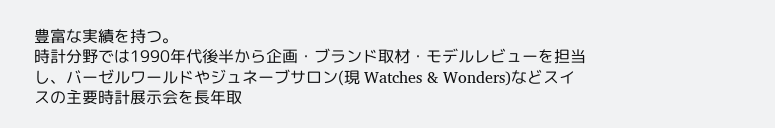豊富な実績を持つ。
時計分野では1990年代後半から企画・ブランド取材・モデルレビューを担当し、バーゼルワールドやジュネーブサロン(現 Watches & Wonders)などスイスの主要時計展示会を長年取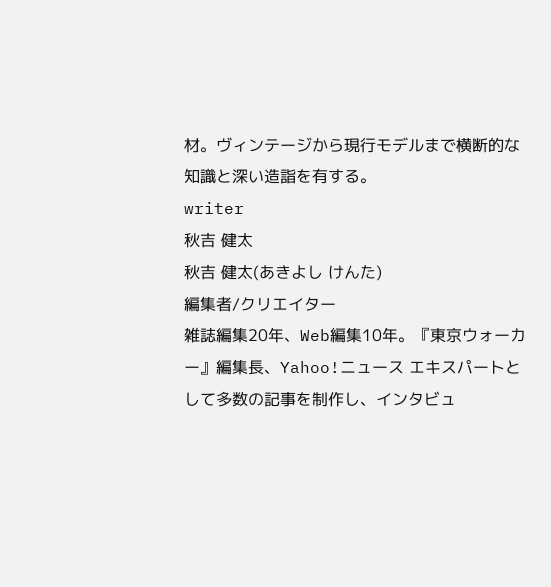材。ヴィンテージから現行モデルまで横断的な知識と深い造詣を有する。
writer
秋吉 健太
秋吉 健太(あきよし けんた)
編集者/クリエイター
雑誌編集20年、Web編集10年。『東京ウォーカー』編集長、Yahoo!ニュース エキスパートとして多数の記事を制作し、インタビュ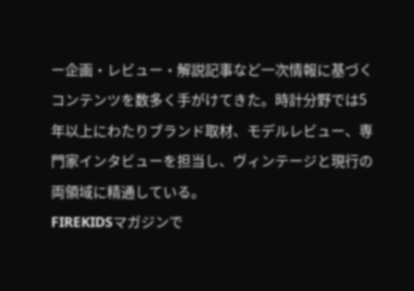ー企画・レビュー・解説記事など一次情報に基づくコンテンツを数多く手がけてきた。時計分野では5年以上にわたりブランド取材、モデルレビュー、専門家インタビューを担当し、ヴィンテージと現行の両領域に精通している。
FIREKIDSマガジンで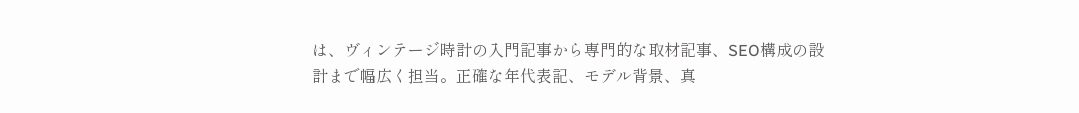は、ヴィンテージ時計の入門記事から専門的な取材記事、SEO構成の設計まで幅広く担当。正確な年代表記、モデル背景、真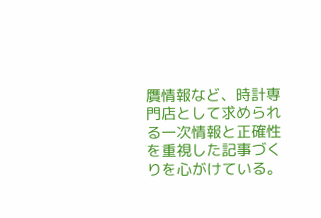贋情報など、時計専門店として求められる一次情報と正確性を重視した記事づくりを心がけている。